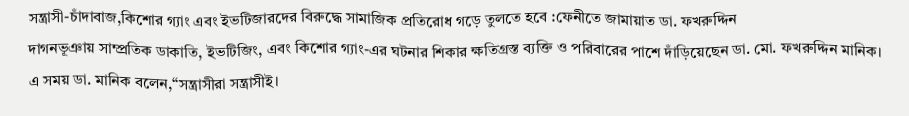সন্ত্রাসী-চাঁদাবাজ,কিশোর গ্যাং এবং ইভটিজারদের বিরুদ্ধে সামাজিক প্রতিরোধ গড়ে তুলতে হবে :ফেনীতে জামায়াত ডা. ফখরুদ্দিন
দাগনভূঞায় সাম্প্রতিক ডাকাতি, ইভটিজিং, এবং কিশোর গ্যাং-এর ঘটনার শিকার ক্ষতিগ্রস্ত ব্যক্তি ও পরিবারের পাশে দাঁড়িয়েছেন ডা. মো. ফখরুদ্দিন মানিক।
এ সময় ডা. মানিক বলেন,“সন্ত্রাসীরা সন্ত্রাসীই।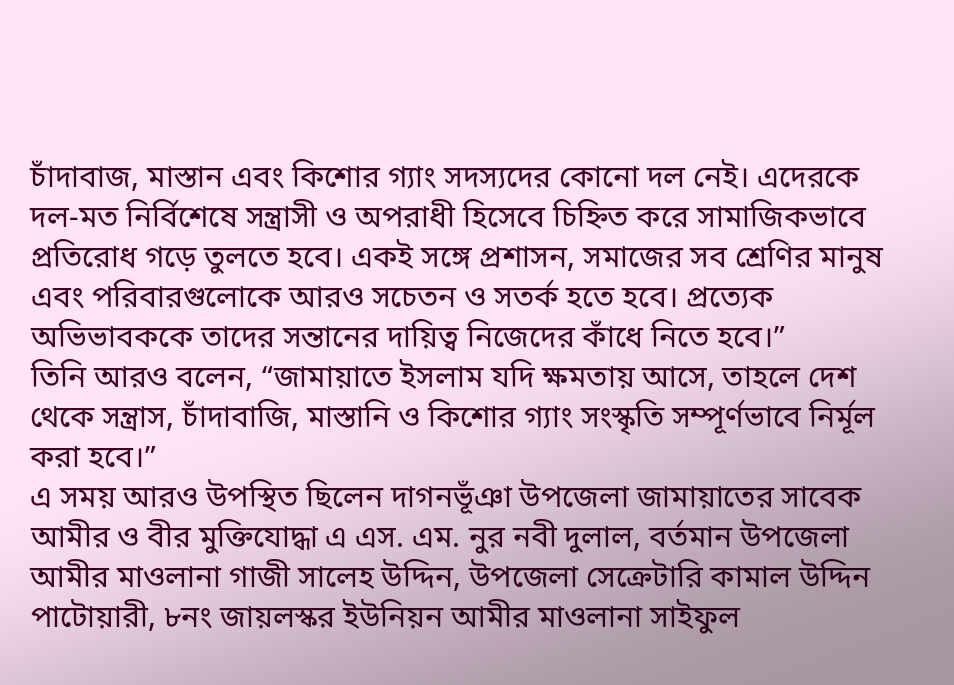চাঁদাবাজ, মাস্তান এবং কিশোর গ্যাং সদস্যদের কোনো দল নেই। এদেরকে দল-মত নির্বিশেষে সন্ত্রাসী ও অপরাধী হিসেবে চিহ্নিত করে সামাজিকভাবে প্রতিরোধ গড়ে তুলতে হবে। একই সঙ্গে প্রশাসন, সমাজের সব শ্রেণির মানুষ এবং পরিবারগুলোকে আরও সচেতন ও সতর্ক হতে হবে। প্রত্যেক অভিভাবককে তাদের সন্তানের দায়িত্ব নিজেদের কাঁধে নিতে হবে।”
তিনি আরও বলেন, “জামায়াতে ইসলাম যদি ক্ষমতায় আসে, তাহলে দেশ থেকে সন্ত্রাস, চাঁদাবাজি, মাস্তানি ও কিশোর গ্যাং সংস্কৃতি সম্পূর্ণভাবে নির্মূল করা হবে।”
এ সময় আরও উপস্থিত ছিলেন দাগনভূঁঞা উপজেলা জামায়াতের সাবেক আমীর ও বীর মুক্তিযোদ্ধা এ এস. এম. নুর নবী দুলাল, বর্তমান উপজেলা আমীর মাওলানা গাজী সালেহ উদ্দিন, উপজেলা সেক্রেটারি কামাল উদ্দিন পাটোয়ারী, ৮নং জায়লস্কর ইউনিয়ন আমীর মাওলানা সাইফুল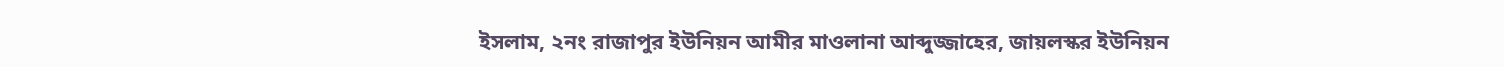ইসলাম, ২নং রাজাপুর ইউনিয়ন আমীর মাওলানা আব্দুজ্জাহের, জায়লস্কর ইউনিয়ন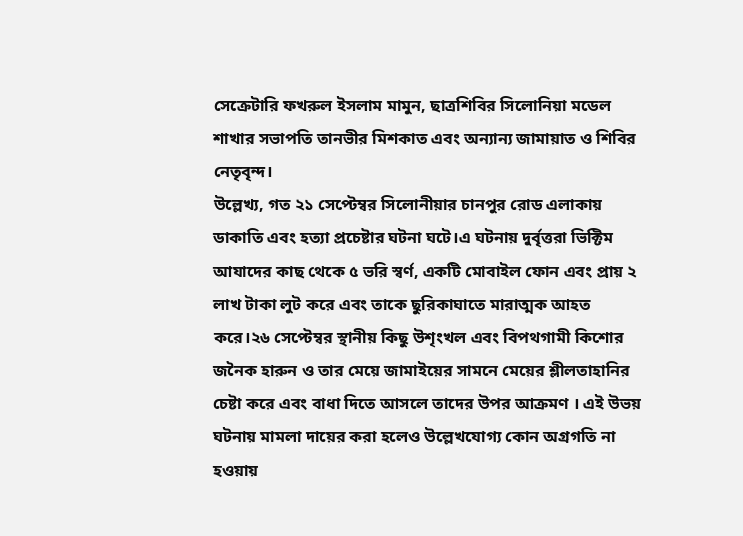সেক্রেটারি ফখরুল ইসলাম মামুন, ছাত্রশিবির সিলোনিয়া মডেল শাখার সভাপতি তানভীর মিশকাত এবং অন্যান্য জামায়াত ও শিবির নেতৃবৃন্দ।
উল্লেখ্য, গত ২১ সেপ্টেম্বর সিলোনীয়ার চানপুর রোড এলাকায় ডাকাতি এবং হত্যা প্রচেষ্টার ঘটনা ঘটে।এ ঘটনায় দুর্বৃত্তরা ভিক্টিম আযাদের কাছ থেকে ৫ ভরি স্বর্ণ, একটি মোবাইল ফোন এবং প্রায় ২ লাখ টাকা লুট করে এবং তাকে ছুরিকাঘাতে মারাত্মক আহত করে।২৬ সেপ্টেম্বর স্থানীয় কিছু উশৃংখল এবং বিপথগামী কিশোর জনৈক হারুন ও তার মেয়ে জামাইয়ের সামনে মেয়ের শ্লীলতাহানির চেষ্টা করে এবং বাধা দিতে আসলে তাদের উপর আক্রমণ । এই উভয় ঘটনায় মামলা দায়ের করা হলেও উল্লেখযোগ্য কোন অগ্রগতি না হওয়ায়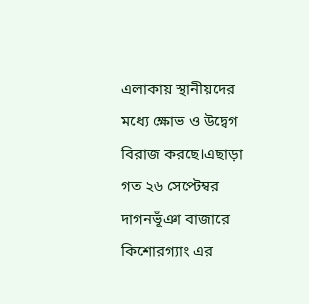এলাকায় স্থানীয়দের মধ্যে ক্ষোভ ও উদ্বেগ বিরাজ করছে।এছাড়া গত ২৬ সেপ্টেম্বর দাগনভূঁঞা বাজারে কিশোরগ্যাং এর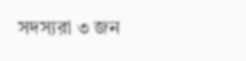সদস্যরা ৩ জন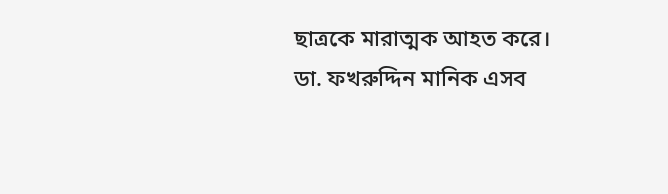ছাত্রকে মারাত্মক আহত করে।
ডা. ফখরুদ্দিন মানিক এসব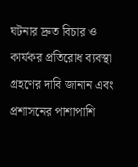ঘটনার দ্রুত বিচার ও কার্যকর প্রতিরোধ ব্যবস্থা গ্রহণের দাবি জানান এবং প্রশাসনের পাশাপাশি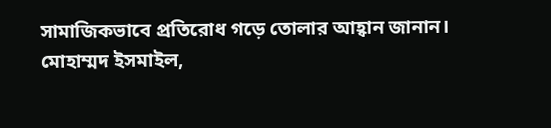সামাজিকভাবে প্রতিরোধ গড়ে তোলার আহ্বান জানান।
মোহাম্মদ ইসমাইল,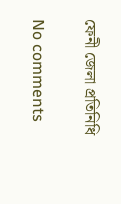ফেনী জেলা প্রতিনিধি

No comments